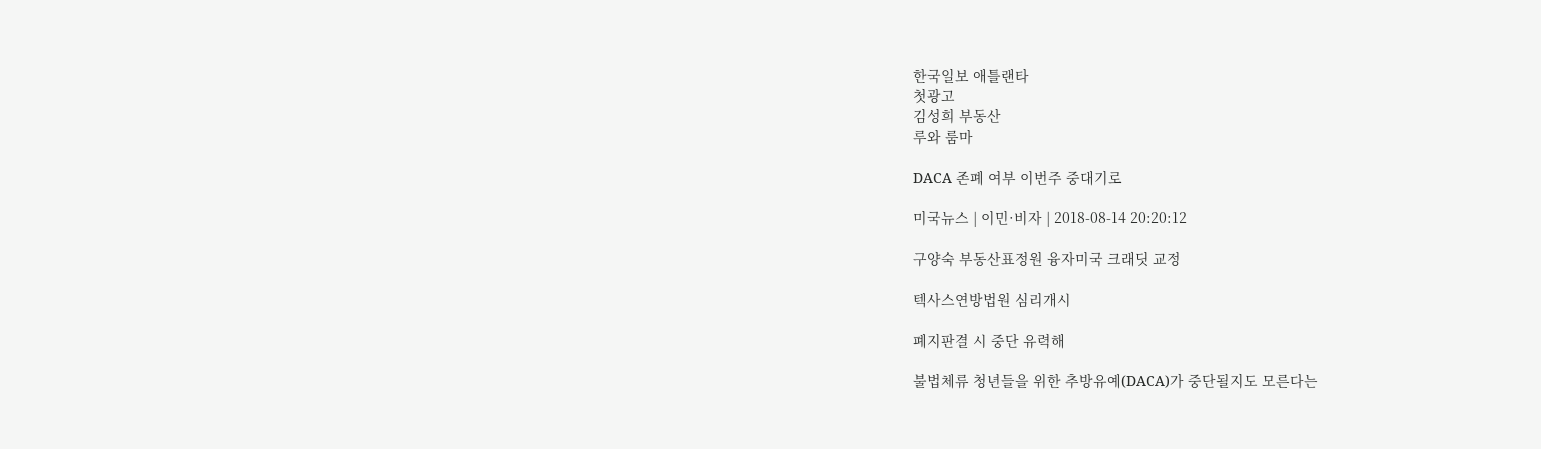한국일보 애틀랜타
첫광고
김성희 부동산
루와 룸마

DACA 존폐 여부 이번주 중대기로

미국뉴스 | 이민·비자 | 2018-08-14 20:20:12

구양숙 부동산표정원 융자미국 크래딧 교정

텍사스연방법원 심리개시

폐지판결 시 중단 유력해

불법체류 청년들을 위한 추방유예(DACA)가 중단될지도 모른다는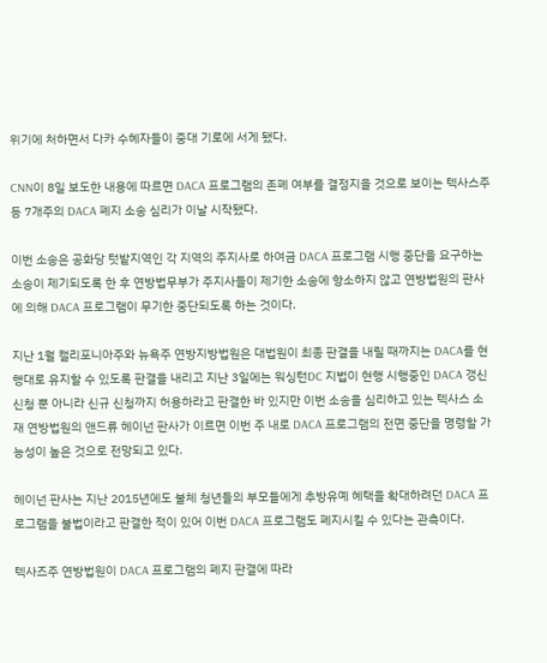위기에 처하면서 다카 수혜자들이 중대 기로에 서게 됐다.

CNN이 8일 보도한 내용에 따르면 DACA 프로그램의 존폐 여부를 결정지을 것으로 보이는 텍사스주 등 7개주의 DACA 폐지 소송 심리가 이날 시작됐다.

이번 소송은 공화당 텃밭지역인 각 지역의 주지사로 하여금 DACA 프로그램 시행 중단을 요구하는 소송이 제기되도록 한 후 연방법무부가 주지사들이 제기한 소송에 항소하지 않고 연방법원의 판사에 의해 DACA 프로그램이 무기한 중단되도록 하는 것이다.

지난 1월 캘리포니아주와 뉴욕주 연방지방법원은 대법원이 최종 판결을 내릴 때까지는 DACA를 현행대로 유지할 수 있도록 판결을 내리고 지난 3일에는 워싱턴DC 지법이 현행 시행중인 DACA 갱신 신청 뿐 아니라 신규 신청까지 허용하라고 판결한 바 있지만 이번 소송을 심리하고 있는 텍사스 소재 연방법원의 앤드류 헤이넌 판사가 이르면 이번 주 내로 DACA 프로그램의 전면 중단을 명령할 가능성이 높은 것으로 전망되고 있다.

헤이넌 판사는 지난 2015년에도 불체 청년들의 부모들에게 추방유예 혜택을 확대하려던 DACA 프로그램을 불법이라고 판결한 적이 있어 이번 DACA 프로그램도 폐지시킬 수 있다는 관측이다.

텍사즈주 연방법원이 DACA 프로그램의 폐지 판결에 따라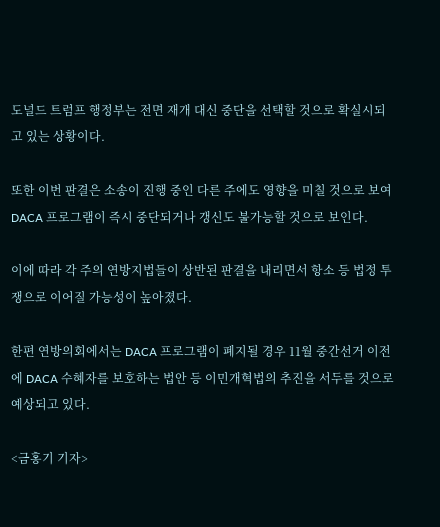도널드 트럼프 행정부는 전면 재개 대신 중단을 선택할 것으로 확실시되고 있는 상황이다.

또한 이번 판결은 소송이 진행 중인 다른 주에도 영향을 미칠 것으로 보여 DACA 프로그램이 즉시 중단되거나 갱신도 불가능할 것으로 보인다.

이에 따라 각 주의 연방지법들이 상반된 판결을 내리면서 항소 등 법정 투쟁으로 이어질 가능성이 높아졌다.

한편 연방의회에서는 DACA 프로그램이 폐지될 경우 11월 중간선거 이전에 DACA 수혜자를 보호하는 법안 등 이민개혁법의 추진을 서두를 것으로 예상되고 있다.

<금홍기 기자>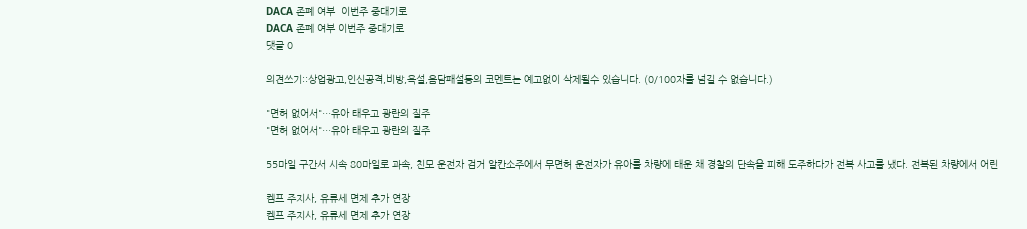DACA 존폐 여부  이번주 중대기로
DACA 존폐 여부 이번주 중대기로
댓글 0

의견쓰기::상업광고,인신공격,비방,욕설,음담패설등의 코멘트는 예고없이 삭제될수 있습니다. (0/100자를 넘길 수 없습니다.)

"면허 없어서"…유아 태우고 광란의 질주
"면허 없어서"…유아 태우고 광란의 질주

55마일 구간서 시속 80마일로 과속, 친모 운전자 검거 알칸소주에서 무면허 운전자가 유아를 차량에 태운 채 경찰의 단속을 피해 도주하다가 전복 사고를 냈다. 전복된 차량에서 어린

켐프 주지사, 유류세 면제 추가 연장
켐프 주지사, 유류세 면제 추가 연장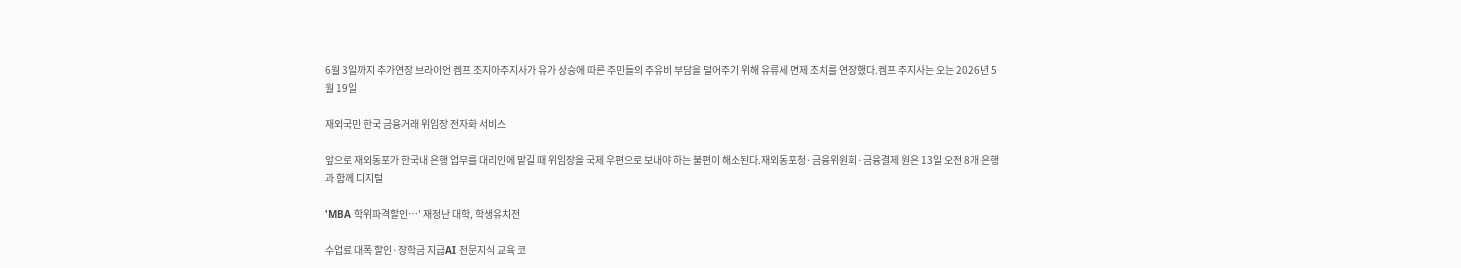6월 3일까지 추가연장 브라이언 켐프 조지아주지사가 유가 상승에 따른 주민들의 주유비 부담을 덜어주기 위해 유류세 면제 조치를 연장했다.켐프 주지사는 오는 2026년 5월 19일

재외국민 한국 금융거래 위임장 전자화 서비스

앞으로 재외동포가 한국내 은행 업무를 대리인에 맡길 때 위임장을 국제 우편으로 보내야 하는 불편이 해소된다.재외동포청·금융위원회·금융결제 원은 13일 오전 8개 은행과 함께 디지털

'MBA 학위파격할인…' 재정난 대학, 학생유치전

수업료 대폭 할인·장학금 지급AI 전문지식 교육 코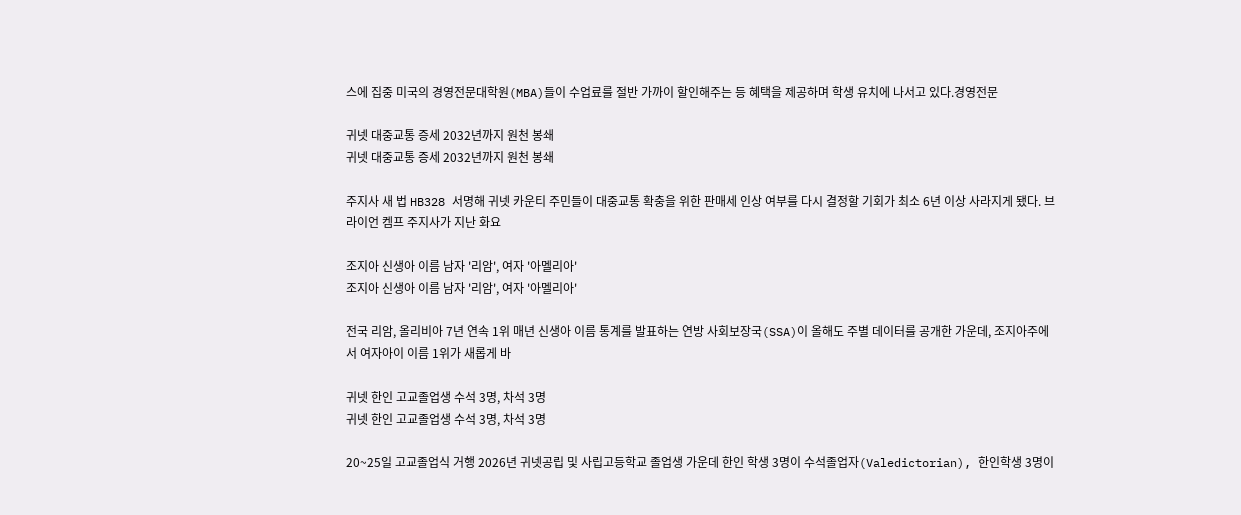스에 집중 미국의 경영전문대학원(MBA)들이 수업료를 절반 가까이 할인해주는 등 혜택을 제공하며 학생 유치에 나서고 있다.경영전문

귀넷 대중교통 증세 2032년까지 원천 봉쇄
귀넷 대중교통 증세 2032년까지 원천 봉쇄

주지사 새 법 HB328 서명해 귀넷 카운티 주민들이 대중교통 확충을 위한 판매세 인상 여부를 다시 결정할 기회가 최소 6년 이상 사라지게 됐다. 브라이언 켐프 주지사가 지난 화요

조지아 신생아 이름 남자 '리암', 여자 '아멜리아'
조지아 신생아 이름 남자 '리암', 여자 '아멜리아'

전국 리암, 올리비아 7년 연속 1위 매년 신생아 이름 통계를 발표하는 연방 사회보장국(SSA)이 올해도 주별 데이터를 공개한 가운데, 조지아주에서 여자아이 이름 1위가 새롭게 바

귀넷 한인 고교졸업생 수석 3명, 차석 3명
귀넷 한인 고교졸업생 수석 3명, 차석 3명

20~25일 고교졸업식 거행 2026년 귀넷공립 및 사립고등학교 졸업생 가운데 한인 학생 3명이 수석졸업자(Valedictorian), 한인학생 3명이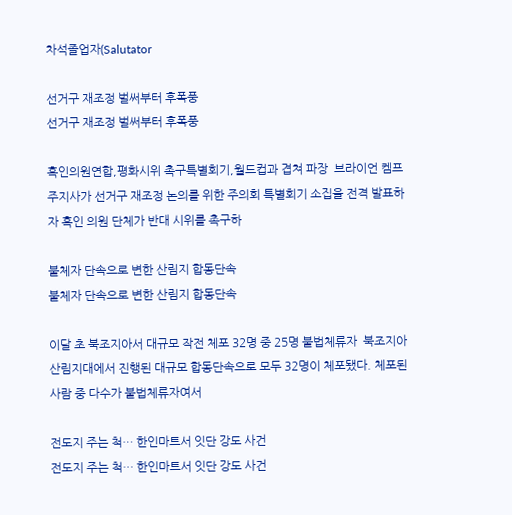차석졸업자(Salutator

선거구 재조정 벌써부터 후폭풍
선거구 재조정 벌써부터 후폭풍

흑인의원연합,평화시위 촉구특별회기,월드컵과 겹쳐 파장  브라이언 켐프 주지사가 선거구 재조정 논의를 위한 주의회 특별회기 소집을 전격 발표하자 흑인 의원 단체가 반대 시위를 촉구하

불체자 단속으로 변한 산림지 합동단속
불체자 단속으로 변한 산림지 합동단속

이달 초 북조지아서 대규모 작전 체포 32명 중 25명 불법체류자  북조지아 산림지대에서 진행된 대규모 합동단속으로 모두 32명이 체포됐다. 체포된 사람 중 다수가 불법체류자여서

전도지 주는 척… 한인마트서 잇단 강도 사건
전도지 주는 척… 한인마트서 잇단 강도 사건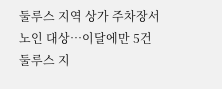둘루스 지역 상가 주차장서 노인 대상…이달에만 5건  둘루스 지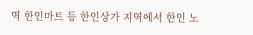역 한인마트 등 한인상가 지역에서 한인 노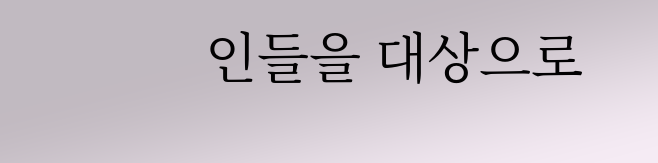인들을 대상으로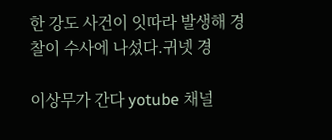한 강도 사건이 잇따라 발생해 경찰이 수사에 나섰다.귀넷 경

이상무가 간다 yotube 채널